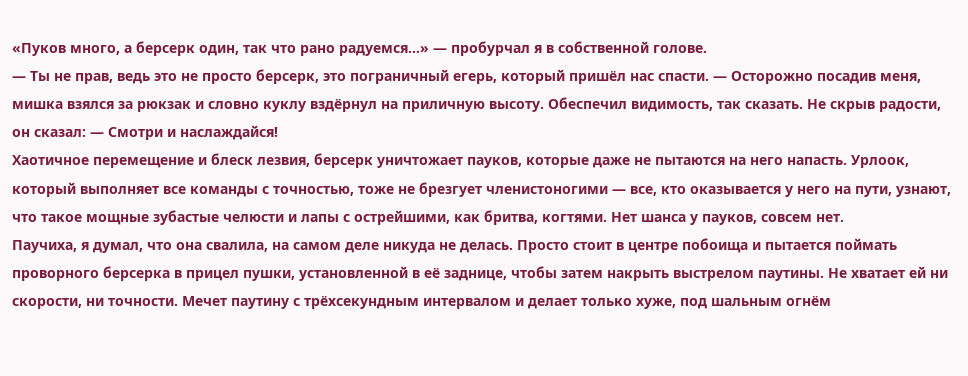«Пуков много, а берсерк один, так что рано радуемся…» — пробурчал я в собственной голове.
— Ты не прав, ведь это не просто берсерк, это пограничный егерь, который пришёл нас спасти. — Осторожно посадив меня, мишка взялся за рюкзак и словно куклу вздёрнул на приличную высоту. Обеспечил видимость, так сказать. Не скрыв радости, он сказал: — Смотри и наслаждайся!
Хаотичное перемещение и блеск лезвия, берсерк уничтожает пауков, которые даже не пытаются на него напасть. Урлоок, который выполняет все команды с точностью, тоже не брезгует членистоногими — все, кто оказывается у него на пути, узнают, что такое мощные зубастые челюсти и лапы с острейшими, как бритва, когтями. Нет шанса у пауков, совсем нет.
Паучиха, я думал, что она свалила, на самом деле никуда не делась. Просто стоит в центре побоища и пытается поймать проворного берсерка в прицел пушки, установленной в её заднице, чтобы затем накрыть выстрелом паутины. Не хватает ей ни скорости, ни точности. Мечет паутину с трёхсекундным интервалом и делает только хуже, под шальным огнём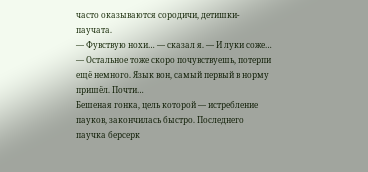часто оказываются сородичи, детишки-паучата.
— Фувствую нохи… — сказал я. — И луки соже…
— Остальное тоже скоро почувствуешь, потерпи ещё немного. Язык вон, самый первый в норму пришёл. Почти…
Бешеная гонка, цель которой — истребление пауков, закончилась быстро. Последнего паучка берсерк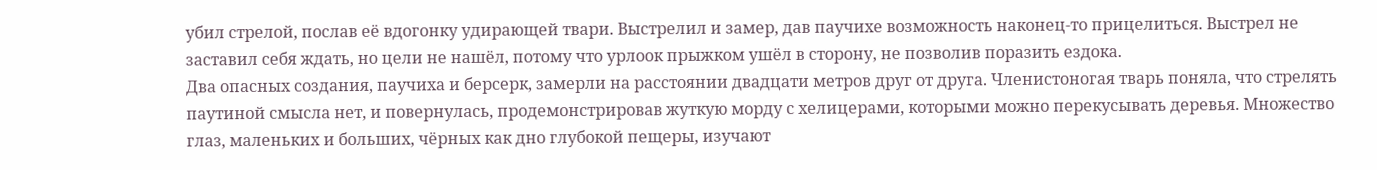убил стрелой, послав её вдогонку удирающей твари. Выстрелил и замер, дав паучихе возможность наконец-то прицелиться. Выстрел не заставил себя ждать, но цели не нашёл, потому что урлоок прыжком ушёл в сторону, не позволив поразить ездока.
Два опасных создания, паучиха и берсерк, замерли на расстоянии двадцати метров друг от друга. Членистоногая тварь поняла, что стрелять паутиной смысла нет, и повернулась, продемонстрировав жуткую морду с хелицерами, которыми можно перекусывать деревья. Множество глаз, маленьких и больших, чёрных как дно глубокой пещеры, изучают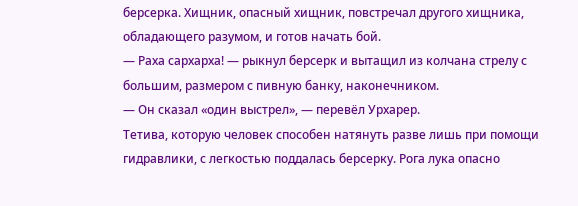берсерка. Хищник, опасный хищник, повстречал другого хищника, обладающего разумом, и готов начать бой.
— Раха сархарха! — рыкнул берсерк и вытащил из колчана стрелу с большим, размером с пивную банку, наконечником.
— Он сказал «один выстрел», — перевёл Урхарер.
Тетива, которую человек способен натянуть разве лишь при помощи гидравлики, с легкостью поддалась берсерку. Рога лука опасно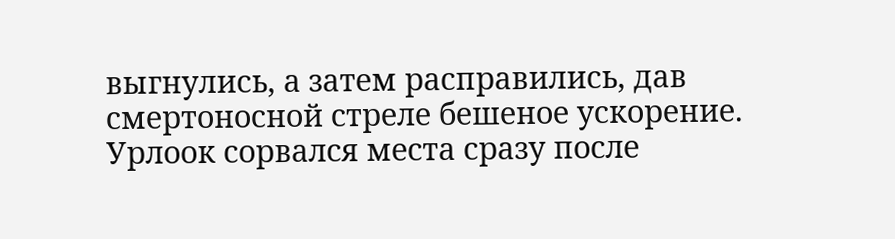выгнулись, а затем расправились, дав смертоносной стреле бешеное ускорение.
Урлоок сорвался места сразу после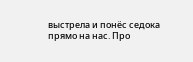выстрела и понёс седока прямо на нас. Про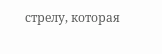стрелу, которая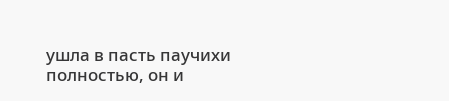ушла в пасть паучихи полностью, он и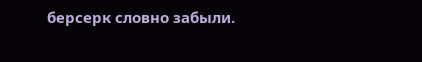берсерк словно забыли.